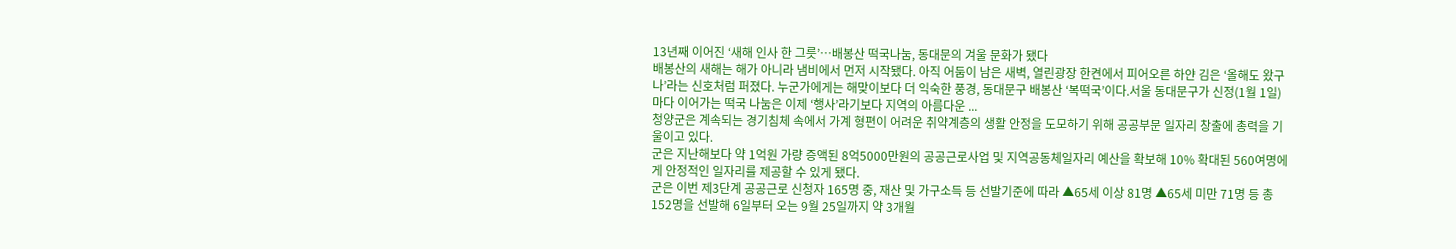13년째 이어진 ‘새해 인사 한 그릇’…배봉산 떡국나눔, 동대문의 겨울 문화가 됐다
배봉산의 새해는 해가 아니라 냄비에서 먼저 시작됐다. 아직 어둠이 남은 새벽, 열린광장 한켠에서 피어오른 하얀 김은 ‘올해도 왔구나’라는 신호처럼 퍼졌다. 누군가에게는 해맞이보다 더 익숙한 풍경, 동대문구 배봉산 ‘복떡국’이다.서울 동대문구가 신정(1월 1일)마다 이어가는 떡국 나눔은 이제 ‘행사’라기보다 지역의 아름다운 ...
청양군은 계속되는 경기침체 속에서 가계 형편이 어려운 취약계층의 생활 안정을 도모하기 위해 공공부문 일자리 창출에 총력을 기울이고 있다.
군은 지난해보다 약 1억원 가량 증액된 8억5000만원의 공공근로사업 및 지역공동체일자리 예산을 확보해 10% 확대된 560여명에게 안정적인 일자리를 제공할 수 있게 됐다.
군은 이번 제3단계 공공근로 신청자 165명 중, 재산 및 가구소득 등 선발기준에 따라 ▲65세 이상 81명 ▲65세 미만 71명 등 총 152명을 선발해 6일부터 오는 9월 25일까지 약 3개월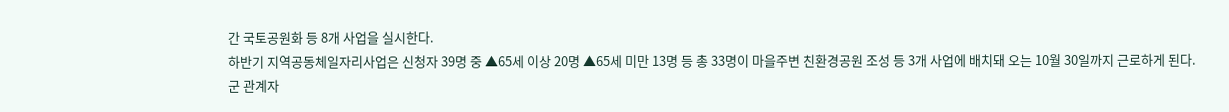간 국토공원화 등 8개 사업을 실시한다.
하반기 지역공동체일자리사업은 신청자 39명 중 ▲65세 이상 20명 ▲65세 미만 13명 등 총 33명이 마을주변 친환경공원 조성 등 3개 사업에 배치돼 오는 10월 30일까지 근로하게 된다.
군 관계자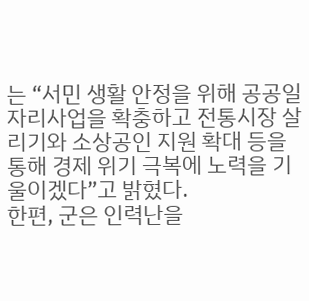는 “서민 생활 안정을 위해 공공일자리사업을 확충하고 전통시장 살리기와 소상공인 지원 확대 등을 통해 경제 위기 극복에 노력을 기울이겠다”고 밝혔다.
한편, 군은 인력난을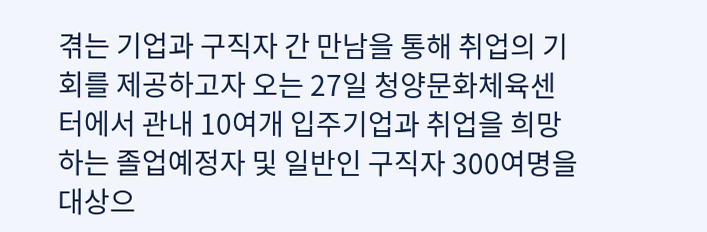겪는 기업과 구직자 간 만남을 통해 취업의 기회를 제공하고자 오는 27일 청양문화체육센터에서 관내 10여개 입주기업과 취업을 희망하는 졸업예정자 및 일반인 구직자 300여명을 대상으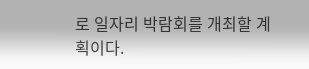로 일자리 박람회를 개최할 계획이다.